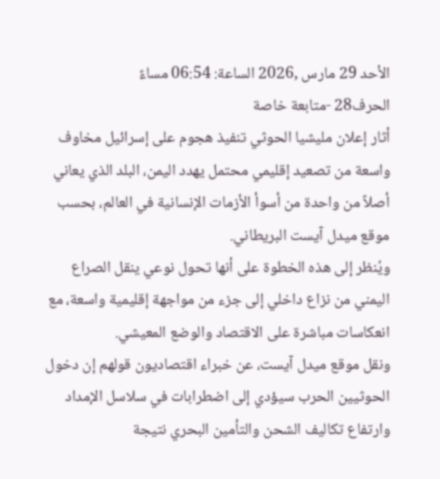الأحد 29 مارس ,2026 الساعة: 06:54 مساءً
الحرف28 -متابعة خاصة
أثار إعلان مليشيا الحوثي تنفيذ هجوم على إسرائيل مخاوف واسعة من تصعيد إقليمي محتمل يهدد اليمن، البلد الذي يعاني أصلاً من واحدة من أسوأ الأزمات الإنسانية في العالم، بحسب موقع ميدل آيست البريطاني.
ويُنظر إلى هذه الخطوة على أنها تحول نوعي ينقل الصراع اليمني من نزاع داخلي إلى جزء من مواجهة إقليمية واسعة، مع انعكاسات مباشرة على الاقتصاد والوضع المعيشي.
ونقل موقع ميدل آيست، عن خبراء اقتصاديون قولهم إن دخول الحوثيين الحرب سيؤدي إلى اضطرابات في سلاسل الإمداد وارتفاع تكاليف الشحن والتأمين البحري نتيجة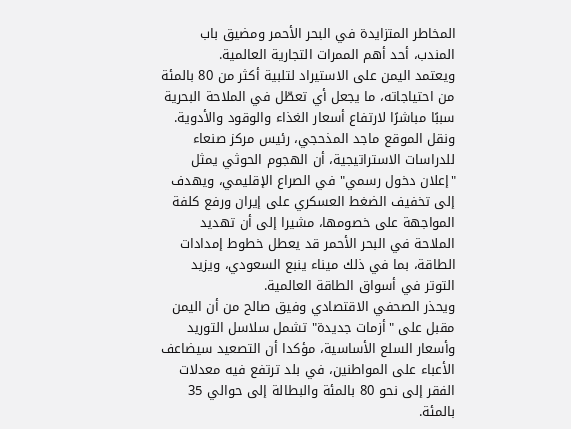المخاطر المتزايدة في البحر الأحمر ومضيق باب المندب، أحد أهم الممرات التجارية العالمية.
ويعتمد اليمن على الاستيراد لتلبية أكثر من 80 بالمئة من احتياجاته، ما يجعل أي تعطّل في الملاحة البحرية سببًا مباشرًا لارتفاع أسعار الغذاء والوقود والأدوية.
ونقل الموقع ماجد المذحجي، رئيس مركز صنعاء للدراسات الاستراتيجية، أن الهجوم الحوثي يمثل "إعلان دخول رسمي" في الصراع الإقليمي، ويهدف إلى تخفيف الضغط العسكري على إيران ورفع كلفة المواجهة على خصومها، مشيرا إلى أن تهديد الملاحة في البحر الأحمر قد يعطل خطوط إمدادات الطاقة، بما في ذلك ميناء ينبع السعودي، ويزيد التوتر في أسواق الطاقة العالمية.
ويحذر الصحفي الاقتصادي وفيق صالح من أن اليمن مقبل على "أزمات جديدة" تشمل سلاسل التوريد وأسعار السلع الأساسية، مؤكدا أن التصعيد سيضاعف الأعباء على المواطنين، في بلد ترتفع فيه معدلات الفقر إلى نحو 80 بالمئة والبطالة إلى حوالي 35 بالمئة.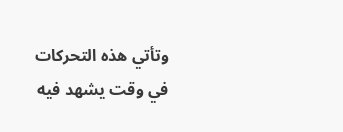وتأتي هذه التحركات في وقت يشهد فيه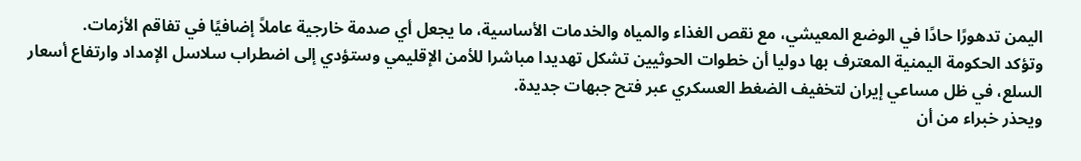اليمن تدهورًا حادًا في الوضع المعيشي، مع نقص الغذاء والمياه والخدمات الأساسية، ما يجعل أي صدمة خارجية عاملاً إضافيًا في تفاقم الأزمات.
وتؤكد الحكومة اليمنية المعترف بها دوليا أن خطوات الحوثيين تشكل تهديدا مباشرا للأمن الإقليمي وستؤدي إلى اضطراب سلاسل الإمداد وارتفاع أسعار السلع، في ظل مساعي إيران لتخفيف الضغط العسكري عبر فتح جبهات جديدة.
ويحذر خبراء من أن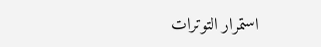استمرار التوترات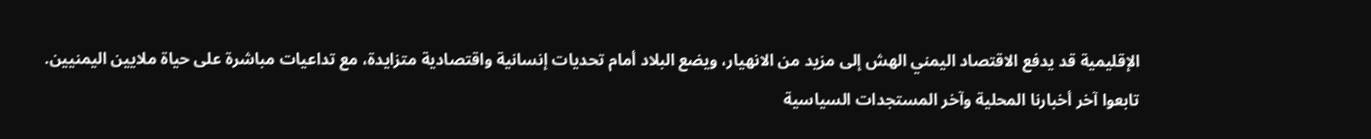الإقليمية قد يدفع الاقتصاد اليمني الهش إلى مزيد من الانهيار، ويضع البلاد أمام تحديات إنسانية واقتصادية متزايدة، مع تداعيات مباشرة على حياة ملايين اليمنيين.
تابعوا آخر أخبارنا المحلية وآخر المستجدات السياسية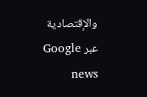والإقتصادية عبر Google news